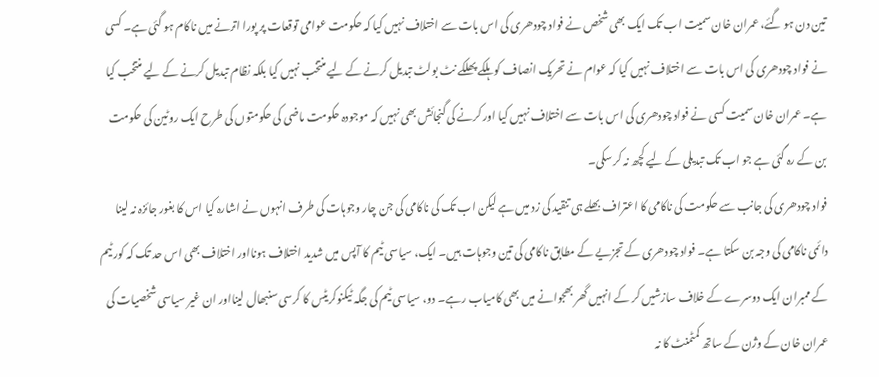تین دن ہو گئے، عمران خان سمیت اب تک ایک بھی شخص نے فواد چودھری کی اس بات سے اختلاف نہیں کیا کہ حکومت عوامی توقعات پر پورا اترنے میں ناکام ہو گئی ہے۔ کسی نے فواد چودھری کی اس بات سے اختلاف نہیں کیا کہ عوام نے تحریک انصاف کو ہلکے پھلکے نٹ بولٹ تبدیل کرنے کے لیے منتخب نہیں کیا بلکہ نظام تبدیل کرنے کے لیے منتخب کیا ہے۔ عمران خان سمیت کسی نے فواد چودھری کی اس بات سے اختلاف نہیں کیا اور کرنے کی گنجائش بھی نہیں کہ موجودہ حکومت ماضی کی حکومتوں کی طرح ایک روٹین کی حکومت بن کے رہ گئی ہے جو اب تک تبدیلی کے لیے کچھ نہ کر سکی۔
فواد چودھری کی جانب سے حکومت کی ناکامی کا اعتراف بھلے ہی تنقید کی زد میں ہے لیکن اب تک کی ناکامی کی جن چار وجوہات کی طرف انہوں نے اشارہ کیا اس کا بغور جائزہ نہ لینا دائمی ناکامی کی وجہ بن سکتا ہے۔ فواد چودھری کے تجزیے کے مطابق ناکامی کی تین وجوہات ہیں۔ ایک، سیاسی ٹیم کا آپس میں شدید اختلاف ہونااور اختلاف بھی اس حد تک کہ کور ٹیم کے ممبران ایک دوسرے کے خلاف سازشیں کر کے انہیں گھر بھجوانے میں بھی کامیاب رہے۔ دو، سیاسی ٹیم کی جگہ ٹیکنوکریٹس کا کرسی سنبھال لینااور ان غیر سیاسی شخصیات کی عمران خان کے وژن کے ساتھ کمٹمنٹ کا نہ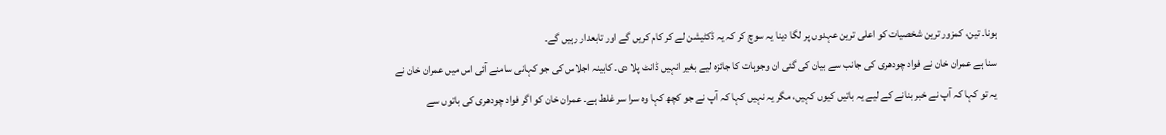ہونا۔ تین، کمزور ترین شخصیات کو اعلی ترین عہدوں پر لگا دینا یہ سوچ کر کہ یہ ڈکٹیشن لے کر کام کریں گے اور تابعدار رہیں گے۔
سنا ہے عمران خان نے فواد چودھری کی جانب سے بیان کی گئی ان وجوہات کا جائزہ لیے بغیر انہیں ڈانٹ پلا دی۔ کابینہ اجلاس کی جو کہانی سامنے آئی اس میں عمران خان نے یہ تو کہا کہ آپ نے خبر بنانے کے لیے یہ باتیں کیوں کہیں، مگر یہ نہیں کہا کہ آپ نے جو کچھ کہا وہ سرا سر غلط ہے۔ عمران خان کو اگر فواد چودھری کی باتوں سے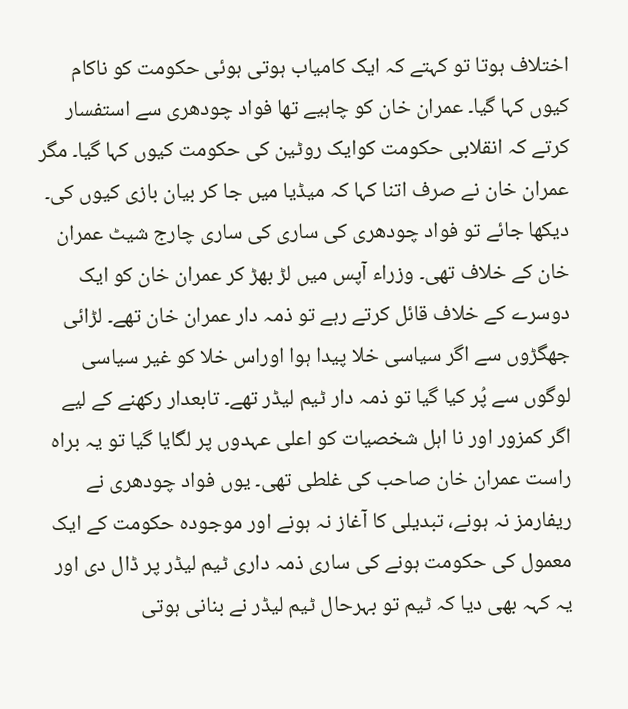اختلاف ہوتا تو کہتے کہ ایک کامیاب ہوتی ہوئی حکومت کو ناکام کیوں کہا گیا۔ عمران خان کو چاہیے تھا فواد چودھری سے استفسار کرتے کہ انقلابی حکومت کوایک روٹین کی حکومت کیوں کہا گیا۔ مگر عمران خان نے صرف اتنا کہا کہ میڈیا میں جا کر بیان بازی کیوں کی۔
دیکھا جائے تو فواد چودھری کی ساری کی ساری چارج شیٹ عمران خان کے خلاف تھی۔ وزراء آپس میں لڑ بھڑ کر عمران خان کو ایک دوسرے کے خلاف قائل کرتے رہے تو ذمہ دار عمران خان تھے۔ لڑائی جھگڑوں سے اگر سیاسی خلا پیدا ہوا اوراس خلا کو غیر سیاسی لوگوں سے پُر کیا گیا تو ذمہ دار ٹیم لیڈر تھے۔ تابعدار رکھنے کے لیے اگر کمزور اور نا اہل شخصیات کو اعلی عہدوں پر لگایا گیا تو یہ براہ راست عمران خان صاحب کی غلطی تھی۔ یوں فواد چودھری نے ریفارمز نہ ہونے، تبدیلی کا آغاز نہ ہونے اور موجودہ حکومت کے ایک معمول کی حکومت ہونے کی ساری ذمہ داری ٹیم لیڈر پر ڈال دی اور یہ کہہ بھی دیا کہ ٹیم تو بہرحال ٹیم لیڈر نے بنانی ہوتی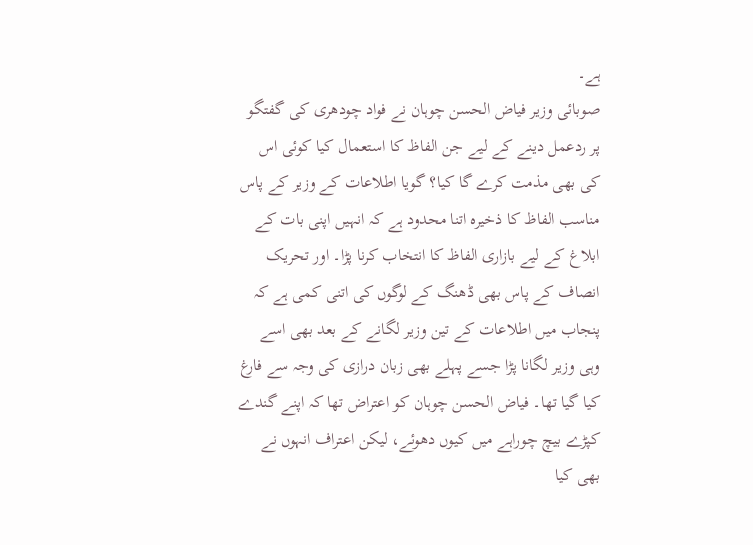ہے۔
صوبائی وزیر فیاض الحسن چوہان نے فواد چودھری کی گفتگو پر ردعمل دینے کے لیے جن الفاظ کا استعمال کیا کوئی اس کی بھی مذمت کرے گا کیا؟ گویا اطلاعات کے وزیر کے پاس مناسب الفاظ کا ذخیرہ اتنا محدود ہے کہ انہیں اپنی بات کے ابلاغ کے لیے بازاری الفاظ کا انتخاب کرنا پڑا۔ اور تحریک انصاف کے پاس بھی ڈھنگ کے لوگوں کی اتنی کمی ہے کہ پنجاب میں اطلاعات کے تین وزیر لگانے کے بعد بھی اسے وہی وزیر لگانا پڑا جسے پہلے بھی زبان درازی کی وجہ سے فارغ کیا گیا تھا۔ فیاض الحسن چوہان کو اعتراض تھا کہ اپنے گندے کپڑے بیچ چوراہے میں کیوں دھوئے، لیکن اعتراف انہوں نے بھی کیا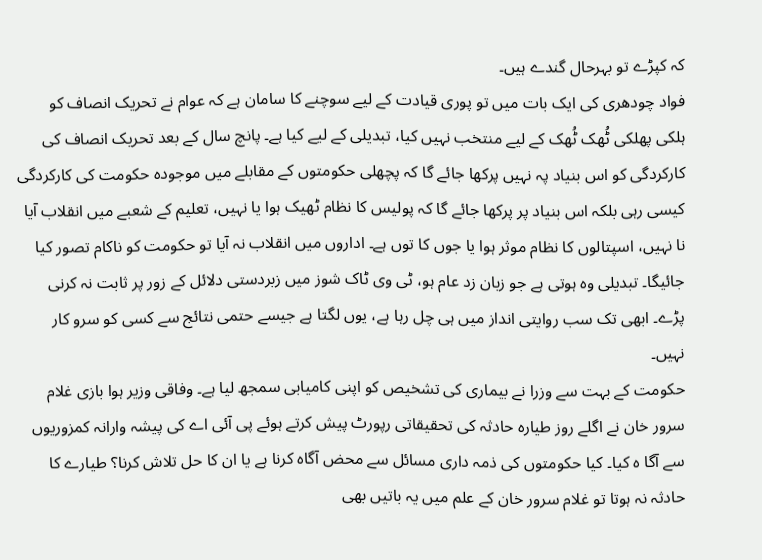کہ کپڑے تو بہرحال گندے ہیں۔
فواد چودھری کی ایک بات میں تو پوری قیادت کے لیے سوچنے کا سامان ہے کہ عوام نے تحریک انصاف کو ہلکی پھلکی ٹُھک ٹُھک کے لیے منتخب نہیں کیا، تبدیلی کے لیے کیا ہے۔ پانچ سال کے بعد تحریک انصاف کی کارکردگی کو اس بنیاد پہ نہیں پرکھا جائے گا کہ پچھلی حکومتوں کے مقابلے میں موجودہ حکومت کی کارکردگی کیسی رہی بلکہ اس بنیاد پر پرکھا جائے گا کہ پولیس کا نظام ٹھیک ہوا یا نہیں، تعلیم کے شعبے میں انقلاب آیا نا نہیں، اسپتالوں کا نظام موثر ہوا یا جوں کا توں ہے۔ اداروں میں انقلاب نہ آیا تو حکومت کو ناکام تصور کیا جائیگا۔ تبدیلی وہ ہوتی ہے جو زبان زد عام ہو، ٹی وی ٹاک شوز میں زبردستی دلائل کے زور پر ثابت نہ کرنی پڑے۔ ابھی تک سب روایتی انداز میں ہی چل رہا ہے، یوں لگتا ہے جیسے حتمی نتائج سے کسی کو سرو کار نہیں۔
حکومت کے بہت سے وزرا نے بیماری کی تشخیص کو اپنی کامیابی سمجھ لیا ہے۔ وفاقی وزیر ہوا بازی غلام سرور خان نے اگلے روز طیارہ حادثہ کی تحقیقاتی رپورٹ پیش کرتے ہوئے پی آئی اے کی پیشہ وارانہ کمزوریوں سے آگا ہ کیا۔ کیا حکومتوں کی ذمہ داری مسائل سے محض آگاہ کرنا ہے یا ان کا حل تلاش کرنا؟ طیارے کا حادثہ نہ ہوتا تو غلام سرور خان کے علم میں یہ باتیں بھی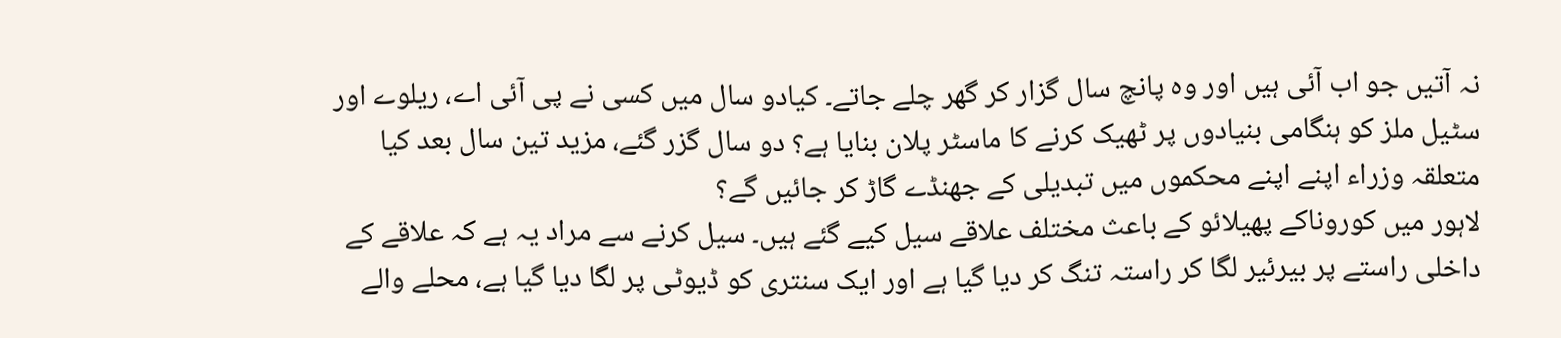نہ آتیں جو اب آئی ہیں اور وہ پانچ سال گزار کر گھر چلے جاتے۔ کیادو سال میں کسی نے پی آئی اے، ریلوے اور سٹیل ملز کو ہنگامی بنیادوں پر ٹھیک کرنے کا ماسٹر پلان بنایا ہے؟ دو سال گزر گئے، مزید تین سال بعد کیا متعلقہ وزراء اپنے اپنے محکموں میں تبدیلی کے جھنڈے گاڑ کر جائیں گے؟
لاہور میں کوروناکے پھیلائو کے باعث مختلف علاقے سیل کیے گئے ہیں۔ سیل کرنے سے مراد یہ ہے کہ علاقے کے داخلی راستے پر بیرئیر لگا کر راستہ تنگ کر دیا گیا ہے اور ایک سنتری کو ڈیوٹی پر لگا دیا گیا ہے، محلے والے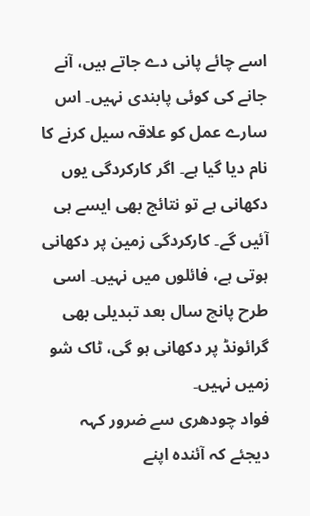اسے چائے پانی دے جاتے ہیں، آنے جانے کی کوئی پابندی نہیں۔ اس سارے عمل کو علاقہ سیل کرنے کا نام دیا گیا ہے۔ اگر کارکردگی یوں دکھانی ہے تو نتائج بھی ایسے ہی آئیں گے۔ کارکردگی زمین پر دکھانی ہوتی ہے، فائلوں میں نہیں۔ اسی طرح پانچ سال بعد تبدیلی بھی گرائونڈ پر دکھانی ہو گی، ٹاک شو زمیں نہیں۔
فواد چودھری سے ضرور کہہ دیجئے کہ آئندہ اپنے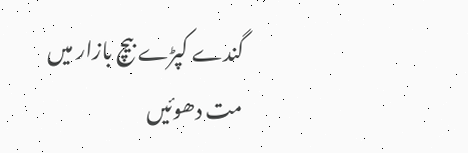گندے کپڑے بیچ بازار میں مت دھوئیں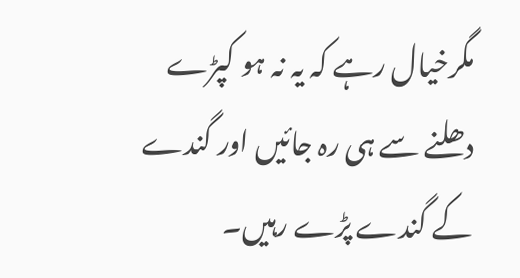مگرخیال رہے کہ یہ نہ ہو کپڑے دھلنے سے ہی رہ جائیں اور گندے کے گندے پڑے رہیں۔